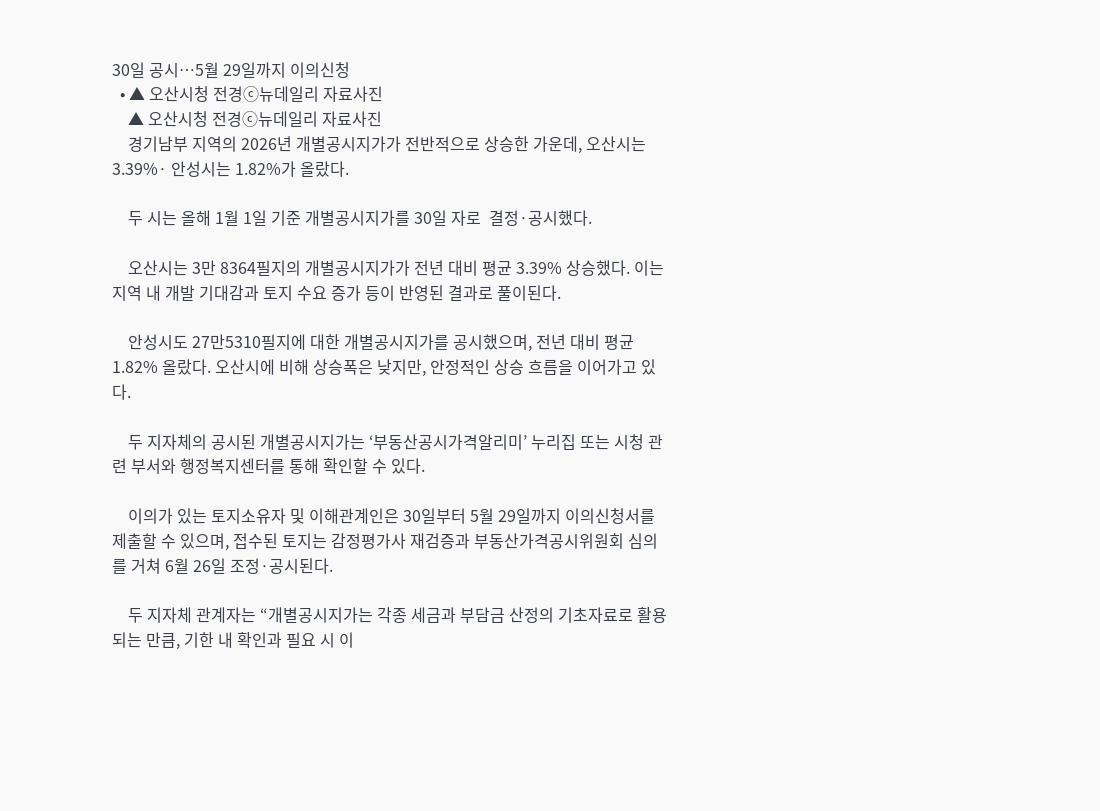30일 공시…5월 29일까지 이의신청
  • ▲ 오산시청 전경ⓒ뉴데일리 자료사진
    ▲ 오산시청 전경ⓒ뉴데일리 자료사진
    경기남부 지역의 2026년 개별공시지가가 전반적으로 상승한 가운데, 오산시는 3.39%· 안성시는 1.82%가 올랐다.

    두 시는 올해 1월 1일 기준 개별공시지가를 30일 자로  결정·공시했다.

    오산시는 3만 8364필지의 개별공시지가가 전년 대비 평균 3.39% 상승했다. 이는 지역 내 개발 기대감과 토지 수요 증가 등이 반영된 결과로 풀이된다.

    안성시도 27만5310필지에 대한 개별공시지가를 공시했으며, 전년 대비 평균 1.82% 올랐다. 오산시에 비해 상승폭은 낮지만, 안정적인 상승 흐름을 이어가고 있다.

    두 지자체의 공시된 개별공시지가는 ‘부동산공시가격알리미’ 누리집 또는 시청 관련 부서와 행정복지센터를 통해 확인할 수 있다.

    이의가 있는 토지소유자 및 이해관계인은 30일부터 5월 29일까지 이의신청서를 제출할 수 있으며, 접수된 토지는 감정평가사 재검증과 부동산가격공시위원회 심의를 거쳐 6월 26일 조정·공시된다.

    두 지자체 관계자는 “개별공시지가는 각종 세금과 부담금 산정의 기초자료로 활용되는 만큼, 기한 내 확인과 필요 시 이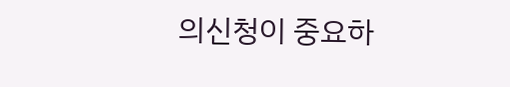의신청이 중요하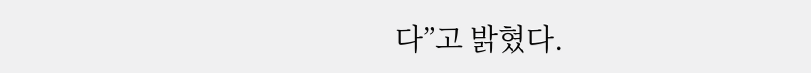다”고 밝혔다.